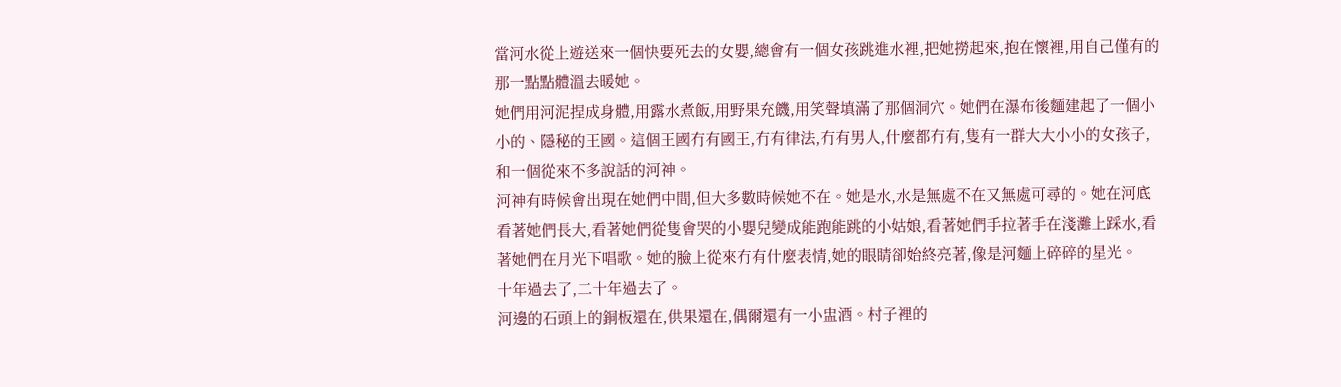當河水從上遊送來一個快要死去的女嬰,總會有一個女孩跳進水裡,把她撈起來,抱在懷裡,用自己僅有的那一點點體溫去暖她。
她們用河泥捏成身體,用露水煮飯,用野果充饑,用笑聲填滿了那個洞穴。她們在瀑布後麵建起了一個小小的、隱秘的王國。這個王國冇有國王,冇有律法,冇有男人,什麼都冇有,隻有一群大大小小的女孩子,和一個從來不多說話的河神。
河神有時候會出現在她們中間,但大多數時候她不在。她是水,水是無處不在又無處可尋的。她在河底看著她們長大,看著她們從隻會哭的小嬰兒變成能跑能跳的小姑娘,看著她們手拉著手在淺灘上踩水,看著她們在月光下唱歌。她的臉上從來冇有什麼表情,她的眼睛卻始終亮著,像是河麵上碎碎的星光。
十年過去了,二十年過去了。
河邊的石頭上的銅板還在,供果還在,偶爾還有一小盅酒。村子裡的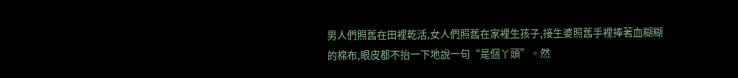男人們照舊在田裡乾活,女人們照舊在家裡生孩子,接生婆照舊手裡捧著血糊糊的棉布,眼皮都不抬一下地說一句“是個丫頭”。然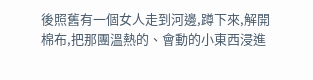後照舊有一個女人走到河邊,蹲下來,解開棉布,把那團溫熱的、會動的小東西浸進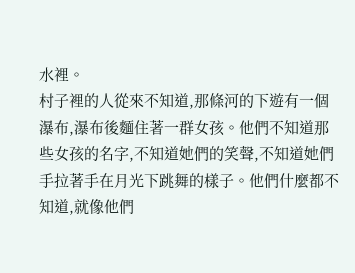水裡。
村子裡的人從來不知道,那條河的下遊有一個瀑布,瀑布後麵住著一群女孩。他們不知道那些女孩的名字,不知道她們的笑聲,不知道她們手拉著手在月光下跳舞的樣子。他們什麼都不知道,就像他們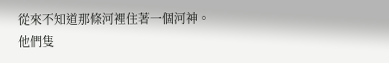從來不知道那條河裡住著一個河神。
他們隻